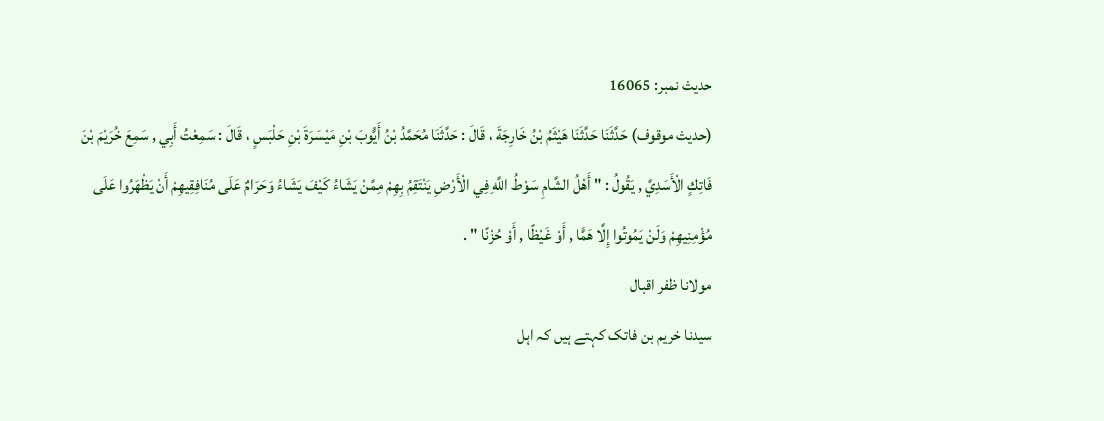حدیث نمبر: 16065
(حديث موقوف) حَدَّثَنَا حَدَّثَنَا هَيْثَمُ بْنُ خَارِجَةَ ، قَالَ : حَدَّثَنَا مُحَمَّدُ بْنُ أَيُّوبَ بْنِ مَيْسَرَةَ بْنِ حَلْبَسٍ ، قَالَ : سَمِعْتُ أَبِي , سَمِعَ خُرَيْمَ بْنَ فَاتِكٍ الْأَسَدِيَّ , يَقُولُ : " أَهْلُ الشَّامِ سَوْطُ اللَّهِ فِي الْأَرْضِ يَنْتَقِمُ بِهِمْ مِمَّنْ يَشَاءُ كَيْفَ يَشَاءُ وَحَرَامٌ عَلَى مُنَافِقِيهِمْ أَنْ يَظْهَرُوا عَلَى مُؤْمِنِيهِمْ وَلَنْ يَمُوتُوا إِلَّا هَمًّا , أَوْ غَيْظًا , أَوْ حُزْنًا " .
مولانا ظفر اقبال
سیدنا خریم بن فاتک کہتے ہیں کہ اہل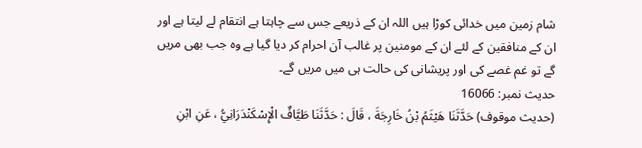شام زمین میں خدائی کوڑا ہیں اللہ ان کے ذریعے جس سے چاہتا ہے انتقام لے لیتا ہے اور ان کے منافقین کے لئے ان کے مومنین پر غالب آن احرام کر دیا گیا ہے وہ جب بھی مریں گے تو غم غصے کی اور پریشانی کی حالت ہی میں مریں گے۔
حدیث نمبر: 16066
(حديث موقوف) حَدَّثَنَا هَيْثَمُ بْنُ خَارِجَةَ ، قَالَ : حَدَّثَنَا طَيَّافٌ الْإِسْكَنْدَرَانِيُّ ، عَنِ ابْنِ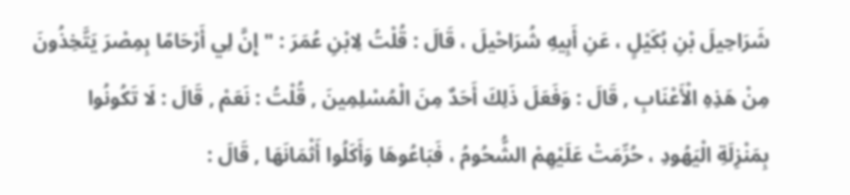شَرَاحِيلَ بْنِ بُكَيْلٍ ، عَنِ أَبِيهِ شُرَاحْيلَ ، قَالَ : قُلْتُ لِابْنِ عُمَرَ : " إِنَّ لِي أَرْحَامًا بِمِصْرَ يَتَّخِذُونَ مِنْ هَذِهِ الْأَعْنَابِ , قَالَ : وَفَعَلَ ذَلِكَ أَحَدٌ مِنَ الْمُسْلِمِينَ , قُلْتُ : نَعَمْ , قَالَ : لَا تَكُونُوا بِمَنْزِلَةِ الْيَهُودِ ، حُرِّمَتْ عَلَيْهِمْ الشُّحُومُ ، فَبَاعُوهَا وَأَكَلُوا أَثْمَانَهَا , قَالَ :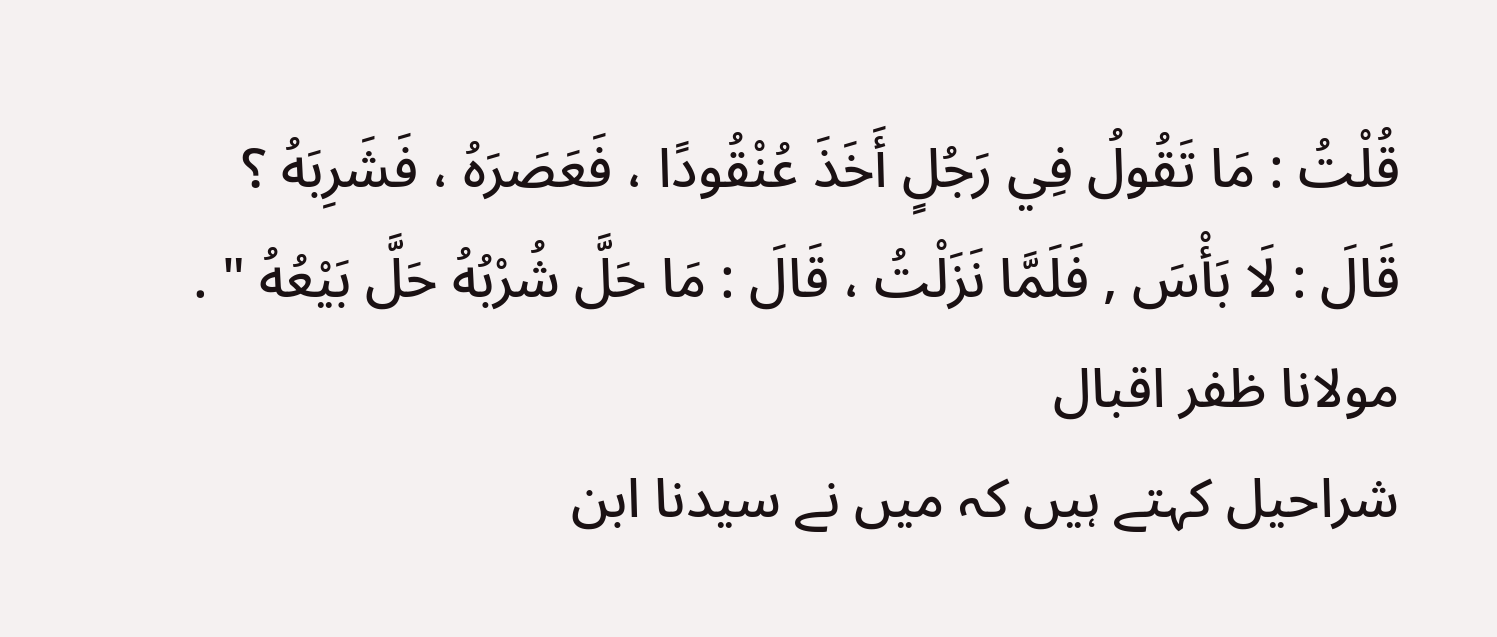قُلْتُ : مَا تَقُولُ فِي رَجُلٍ أَخَذَ عُنْقُودًا ، فَعَصَرَهُ ، فَشَرِبَهُ ؟ قَالَ : لَا بَأْسَ , فَلَمَّا نَزَلْتُ ، قَالَ : مَا حَلَّ شُرْبُهُ حَلَّ بَيْعُهُ " .
مولانا ظفر اقبال
شراحیل کہتے ہیں کہ میں نے سیدنا ابن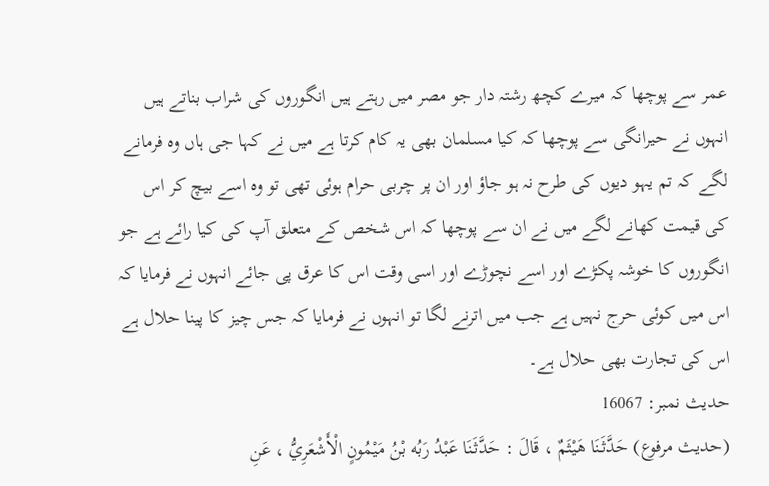عمر سے پوچھا کہ میرے کچھ رشتہ دار جو مصر میں رہتے ہیں انگوروں کی شراب بناتے ہیں انہوں نے حیرانگی سے پوچھا کہ کیا مسلمان بھی یہ کام کرتا ہے میں نے کہا جی ہاں وہ فرمانے لگے کہ تم یہو دیوں کی طرح نہ ہو جاؤ اور ان پر چربی حرام ہوئی تھی تو وہ اسے بیچ کر اس کی قیمت کھانے لگے میں نے ان سے پوچھا کہ اس شخص کے متعلق آپ کی کیا رائے ہے جو انگوروں کا خوشہ پکڑے اور اسے نچوڑے اور اسی وقت اس کا عرق پی جائے انہوں نے فرمایا کہ اس میں کوئی حرج نہیں ہے جب میں اترنے لگا تو انہوں نے فرمایا کہ جس چیز کا پینا حلال ہے اس کی تجارت بھی حلال ہے۔
حدیث نمبر: 16067
(حديث مرفوع) حَدَّثَنَا هَيْثَمٌ ، قَالَ : حَدَّثَنَا عَبْدُ رَبُه بْنُ مَيْمُونٍ الْأَشْعَرِيُّ ، عَنِ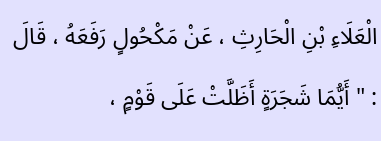الْعَلَاءِ بْنِ الْحَارِثِ ، عَنْ مَكْحُولٍ رَفَعَهُ ، قَالَ : " أَيُّمَا شَجَرَةٍ أَظَلَّتْ عَلَى قَوْمٍ ،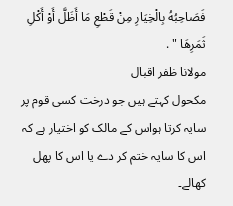فَصَاحِبُهُ بِالْخِيَارِ مِنْ قَطْعِ مَا أَظَلَّ أَوْ أَكْلِ ثَمَرِهَا " .
مولانا ظفر اقبال
مکحول کہتے ہیں جو درخت کسی قوم پر سایہ کرتا ہواس کے مالک کو اختیار ہے کہ اس کا سایہ ختم کر دے یا اس کا پھل کھالے۔